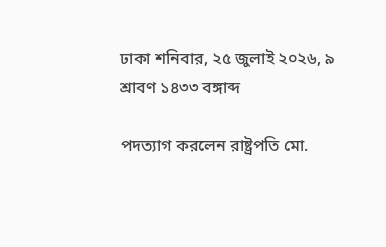ঢাকা শনিবার, ২৫ জুলাই ২০২৬, ৯ শ্রাবণ ১৪৩৩ বঙ্গাব্দ

পদত্যাগ করলেন রাষ্ট্রপতি মো.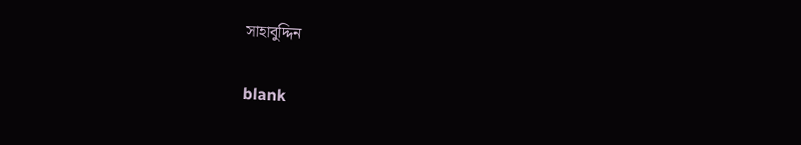সাহাবুদ্দিন

blank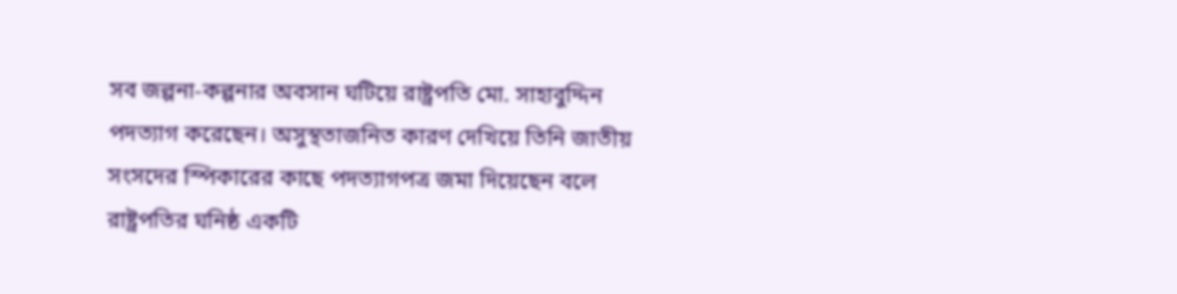সব জল্পনা-কল্পনার অবসান ঘটিয়ে রাষ্ট্রপতি মো. সাহাবুদ্দিন পদত্যাগ করেছেন। অসুস্থতাজনিত কারণ দেখিয়ে তিনি জাতীয় সংসদের স্পিকারের কাছে পদত্যাগপত্র জমা দিয়েছেন বলে রাষ্ট্রপতির ঘনিষ্ঠ একটি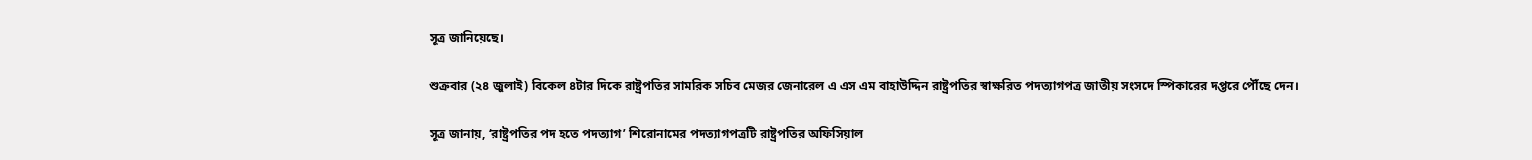সূত্র জানিয়েছে।

শুক্রবার (২৪ জুলাই) বিকেল ৪টার দিকে রাষ্ট্রপতির সামরিক সচিব মেজর জেনারেল এ এস এম বাহাউদ্দিন রাষ্ট্রপতির স্বাক্ষরিত পদত্যাগপত্র জাতীয় সংসদে স্পিকারের দপ্তরে পৌঁছে দেন।

সূত্র জানায়, ‘রাষ্ট্রপতির পদ হতে পদত্যাগ’ শিরোনামের পদত্যাগপত্রটি রাষ্ট্রপতির অফিসিয়াল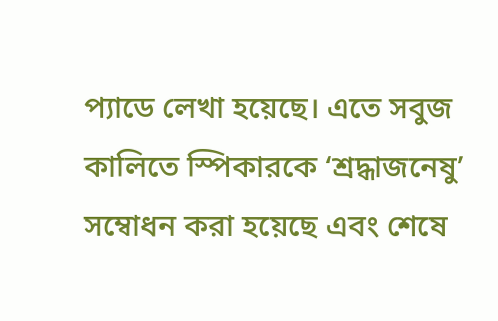প্যাডে লেখা হয়েছে। এতে সবুজ কালিতে স্পিকারকে ‘শ্রদ্ধাজনেষু’ সম্বোধন করা হয়েছে এবং শেষে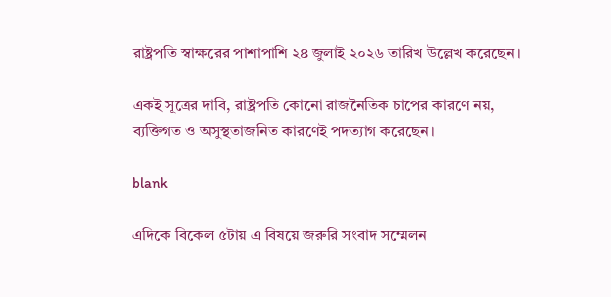রাষ্ট্রপতি স্বাক্ষরের পাশাপাশি ২৪ জুলাই ২০২৬ তারিখ উল্লেখ করেছেন।

একই সূত্রের দাবি, রাষ্ট্রপতি কোনো রাজনৈতিক চাপের কারণে নয়, ব্যক্তিগত ও অসুস্থতাজনিত কারণেই পদত্যাগ করেছেন।

blank

এদিকে বিকেল ৫টায় এ বিষয়ে জরুরি সংবাদ সম্মেলন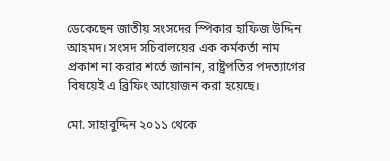ডেকেছেন জাতীয় সংসদের স্পিকার হাফিজ উদ্দিন আহমদ। সংসদ সচিবালয়ের এক কর্মকর্তা নাম প্রকাশ না করার শর্তে জানান, রাষ্ট্রপতির পদত্যাগের বিষয়েই এ ব্রিফিং আয়োজন করা হয়েছে।

মো. সাহাবুদ্দিন ২০১১ থেকে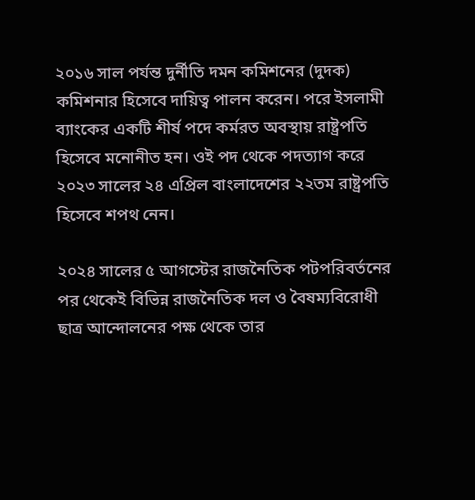২০১৬ সাল পর্যন্ত দুর্নীতি দমন কমিশনের (দুদক) কমিশনার হিসেবে দায়িত্ব পালন করেন। পরে ইসলামী ব্যাংকের একটি শীর্ষ পদে কর্মরত অবস্থায় রাষ্ট্রপতি হিসেবে মনোনীত হন। ওই পদ থেকে পদত্যাগ করে ২০২৩ সালের ২৪ এপ্রিল বাংলাদেশের ২২তম রাষ্ট্রপতি হিসেবে শপথ নেন।

২০২৪ সালের ৫ আগস্টের রাজনৈতিক পটপরিবর্তনের পর থেকেই বিভিন্ন রাজনৈতিক দল ও বৈষম্যবিরোধী ছাত্র আন্দোলনের পক্ষ থেকে তার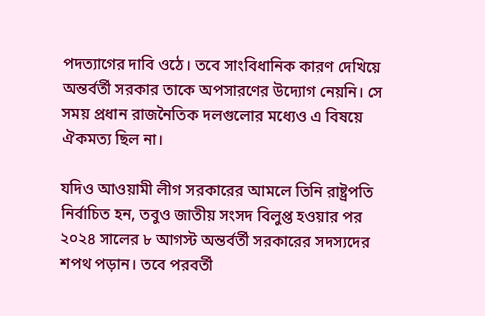পদত্যাগের দাবি ওঠে। তবে সাংবিধানিক কারণ দেখিয়ে অন্তর্বর্তী সরকার তাকে অপসারণের উদ্যোগ নেয়নি। সে সময় প্রধান রাজনৈতিক দলগুলোর মধ্যেও এ বিষয়ে ঐকমত্য ছিল না।

যদিও আওয়ামী লীগ সরকারের আমলে তিনি রাষ্ট্রপতি নির্বাচিত হন, তবুও জাতীয় সংসদ বিলুপ্ত হওয়ার পর ২০২৪ সালের ৮ আগস্ট অন্তর্বর্তী সরকারের সদস্যদের শপথ পড়ান। তবে পরবর্তী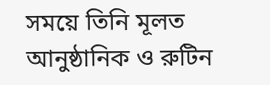সময়ে তিনি মূলত আনুষ্ঠানিক ও রুটিন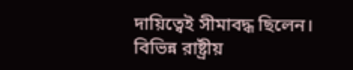দায়িত্বেই সীমাবদ্ধ ছিলেন। বিভিন্ন রাষ্ট্রীয়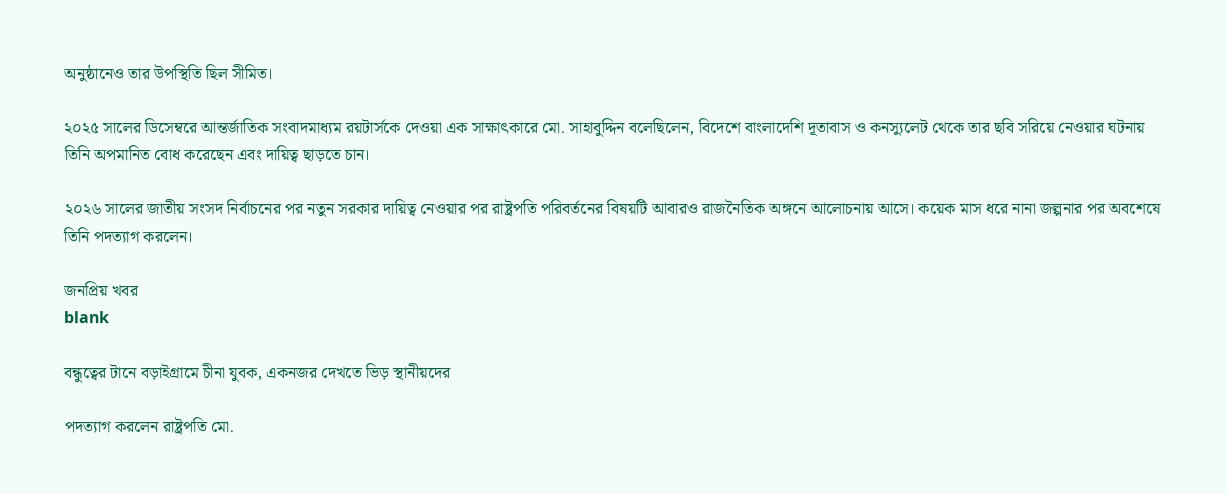অনুষ্ঠানেও তার উপস্থিতি ছিল সীমিত।

২০২৫ সালের ডিসেম্বরে আন্তর্জাতিক সংবাদমাধ্যম রয়টার্সকে দেওয়া এক সাক্ষাৎকারে মো. সাহাবুদ্দিন বলেছিলেন, বিদেশে বাংলাদেশি দূতাবাস ও কনস্যুলেট থেকে তার ছবি সরিয়ে নেওয়ার ঘটনায় তিনি অপমানিত বোধ করেছেন এবং দায়িত্ব ছাড়তে চান।

২০২৬ সালের জাতীয় সংসদ নির্বাচনের পর নতুন সরকার দায়িত্ব নেওয়ার পর রাষ্ট্রপতি পরিবর্তনের বিষয়টি আবারও রাজনৈতিক অঙ্গনে আলোচনায় আসে। কয়েক মাস ধরে নানা জল্পনার পর অবশেষে তিনি পদত্যাগ করলেন।

জনপ্রিয় খবর
blank

বন্ধুত্বের টানে বড়াইগ্রামে চীনা যুবক, একনজর দেখতে ভিড় স্থানীয়দের

পদত্যাগ করলেন রাষ্ট্রপতি মো.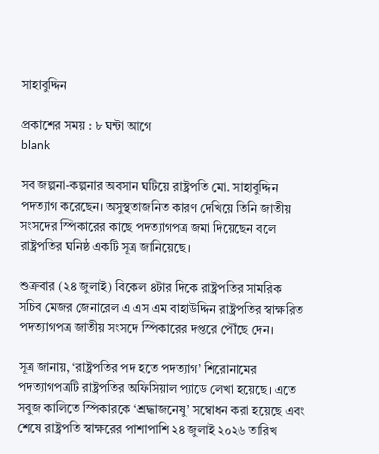সাহাবুদ্দিন

প্রকাশের সময় : ৮ ঘন্টা আগে
blank

সব জল্পনা-কল্পনার অবসান ঘটিয়ে রাষ্ট্রপতি মো. সাহাবুদ্দিন পদত্যাগ করেছেন। অসুস্থতাজনিত কারণ দেখিয়ে তিনি জাতীয় সংসদের স্পিকারের কাছে পদত্যাগপত্র জমা দিয়েছেন বলে রাষ্ট্রপতির ঘনিষ্ঠ একটি সূত্র জানিয়েছে।

শুক্রবার (২৪ জুলাই) বিকেল ৪টার দিকে রাষ্ট্রপতির সামরিক সচিব মেজর জেনারেল এ এস এম বাহাউদ্দিন রাষ্ট্রপতির স্বাক্ষরিত পদত্যাগপত্র জাতীয় সংসদে স্পিকারের দপ্তরে পৌঁছে দেন।

সূত্র জানায়, ‘রাষ্ট্রপতির পদ হতে পদত্যাগ’ শিরোনামের পদত্যাগপত্রটি রাষ্ট্রপতির অফিসিয়াল প্যাডে লেখা হয়েছে। এতে সবুজ কালিতে স্পিকারকে ‘শ্রদ্ধাজনেষু’ সম্বোধন করা হয়েছে এবং শেষে রাষ্ট্রপতি স্বাক্ষরের পাশাপাশি ২৪ জুলাই ২০২৬ তারিখ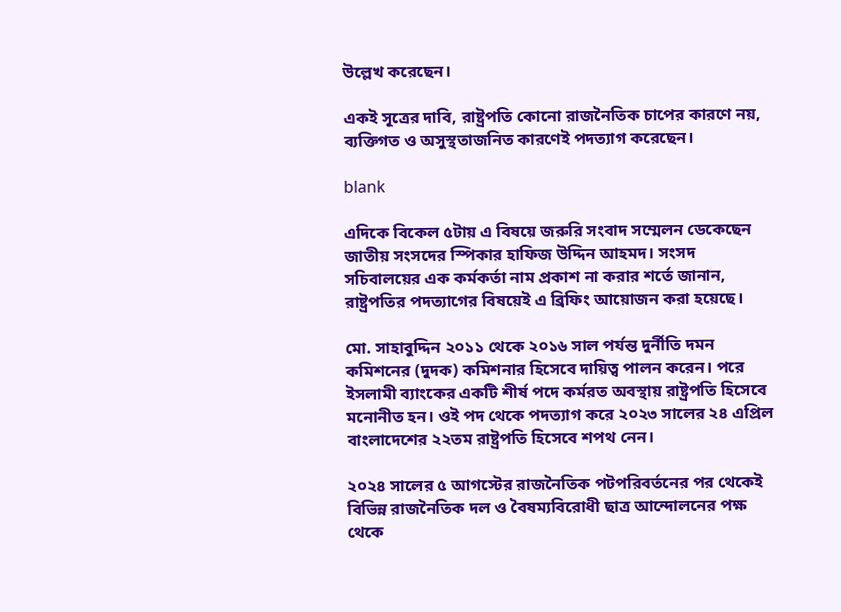উল্লেখ করেছেন।

একই সূত্রের দাবি, রাষ্ট্রপতি কোনো রাজনৈতিক চাপের কারণে নয়, ব্যক্তিগত ও অসুস্থতাজনিত কারণেই পদত্যাগ করেছেন।

blank

এদিকে বিকেল ৫টায় এ বিষয়ে জরুরি সংবাদ সম্মেলন ডেকেছেন জাতীয় সংসদের স্পিকার হাফিজ উদ্দিন আহমদ। সংসদ সচিবালয়ের এক কর্মকর্তা নাম প্রকাশ না করার শর্তে জানান, রাষ্ট্রপতির পদত্যাগের বিষয়েই এ ব্রিফিং আয়োজন করা হয়েছে।

মো. সাহাবুদ্দিন ২০১১ থেকে ২০১৬ সাল পর্যন্ত দুর্নীতি দমন কমিশনের (দুদক) কমিশনার হিসেবে দায়িত্ব পালন করেন। পরে ইসলামী ব্যাংকের একটি শীর্ষ পদে কর্মরত অবস্থায় রাষ্ট্রপতি হিসেবে মনোনীত হন। ওই পদ থেকে পদত্যাগ করে ২০২৩ সালের ২৪ এপ্রিল বাংলাদেশের ২২তম রাষ্ট্রপতি হিসেবে শপথ নেন।

২০২৪ সালের ৫ আগস্টের রাজনৈতিক পটপরিবর্তনের পর থেকেই বিভিন্ন রাজনৈতিক দল ও বৈষম্যবিরোধী ছাত্র আন্দোলনের পক্ষ থেকে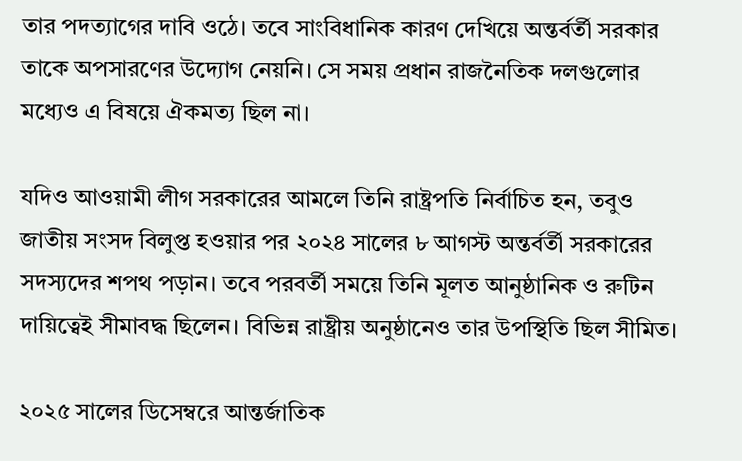তার পদত্যাগের দাবি ওঠে। তবে সাংবিধানিক কারণ দেখিয়ে অন্তর্বর্তী সরকার তাকে অপসারণের উদ্যোগ নেয়নি। সে সময় প্রধান রাজনৈতিক দলগুলোর মধ্যেও এ বিষয়ে ঐকমত্য ছিল না।

যদিও আওয়ামী লীগ সরকারের আমলে তিনি রাষ্ট্রপতি নির্বাচিত হন, তবুও জাতীয় সংসদ বিলুপ্ত হওয়ার পর ২০২৪ সালের ৮ আগস্ট অন্তর্বর্তী সরকারের সদস্যদের শপথ পড়ান। তবে পরবর্তী সময়ে তিনি মূলত আনুষ্ঠানিক ও রুটিন দায়িত্বেই সীমাবদ্ধ ছিলেন। বিভিন্ন রাষ্ট্রীয় অনুষ্ঠানেও তার উপস্থিতি ছিল সীমিত।

২০২৫ সালের ডিসেম্বরে আন্তর্জাতিক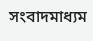সংবাদমাধ্যম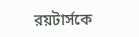রয়টার্সকে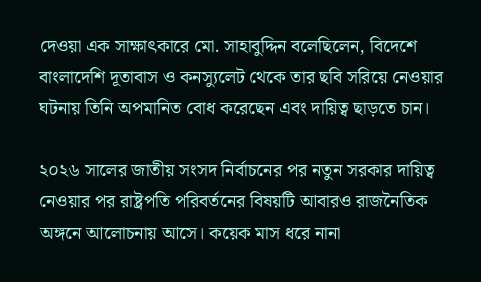দেওয়া এক সাক্ষাৎকারে মো. সাহাবুদ্দিন বলেছিলেন, বিদেশে বাংলাদেশি দূতাবাস ও কনস্যুলেট থেকে তার ছবি সরিয়ে নেওয়ার ঘটনায় তিনি অপমানিত বোধ করেছেন এবং দায়িত্ব ছাড়তে চান।

২০২৬ সালের জাতীয় সংসদ নির্বাচনের পর নতুন সরকার দায়িত্ব নেওয়ার পর রাষ্ট্রপতি পরিবর্তনের বিষয়টি আবারও রাজনৈতিক অঙ্গনে আলোচনায় আসে। কয়েক মাস ধরে নানা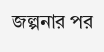জল্পনার পর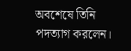অবশেষে তিনি পদত্যাগ করলেন।